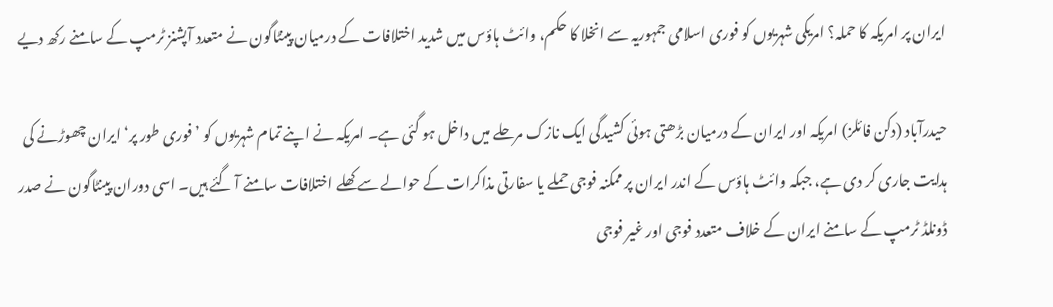ایران پر امریکہ کا حملہ؟ امریکی شہریوں کو فوری اسلامی جمہوریہ سے انخلا کا حکم، وائٹ ہاؤس میں شدید اختلافات کے درمیان پینٹاگون نے متعدد آپشنز ٹرمپ کے سامنے رکھ دیے

حیدرآباد (دکن فائلز) امریکہ اور ایران کے درمیان بڑھتی ہوئی کشیدگی ایک نازک مرحلے میں داخل ہو گئی ہے۔ امریکہ نے اپنے تمام شہریوں کو ’فوری طور پر‘ ایران چھوڑنے کی ہدایت جاری کر دی ہے، جبکہ وائٹ ہاؤس کے اندر ایران پر ممکنہ فوجی حملے یا سفارتی مذاکرات کے حوالے سے کھلے اختلافات سامنے آ گئے ہیں۔ اسی دوران پینٹاگون نے صدر ڈونلڈ ٹرمپ کے سامنے ایران کے خلاف متعدد فوجی اور غیر فوجی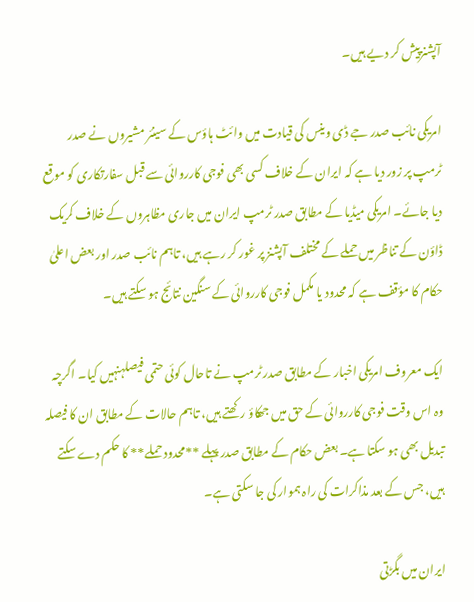آپشنزپیش کر دیے ہیں۔

امریکی نائب صدر جے ڈی وینس کی قیادت میں وائٹ ہاؤس کے سینئر مشیروں نے صدر ٹرمپ پر زور دیا ہے کہ ایران کے خلاف کسی بھی فوجی کارروائی سے قبل سفارتکاری کو موقع دیا جائے۔ امریکی میڈیا کے مطابق صدر ٹرمپ ایران میں جاری مظاہروں کے خلاف کریک ڈاؤن کے تناظر میں حملے کے مختلف آپشنز پر غور کر رہے ہیں، تاہم نائب صدر اور بعض اعلیٰ حکام کا مؤقف ہے کہ محدود یا مکمل فوجی کارروائی کے سنگین نتائج ہو سکتے ہیں۔

ایک معروف امریکی اخبار کے مطابق صدر ٹرمپ نے تاحال کوئی حتمی فیصلہنہیں کیا۔ اگرچہ وہ اس وقت فوجی کارروائی کے حق میں جھکاؤ رکھتے ہیں، تاہم حالات کے مطابق ان کا فیصلہ تبدیل بھی ہو سکتا ہے۔ بعض حکام کے مطابق صدر پہلے **محدود حملے** کا حکم دے سکتے ہیں، جس کے بعد مذاکرات کی راہ ہموار کی جا سکتی ہے۔

ایران میں بگڑتی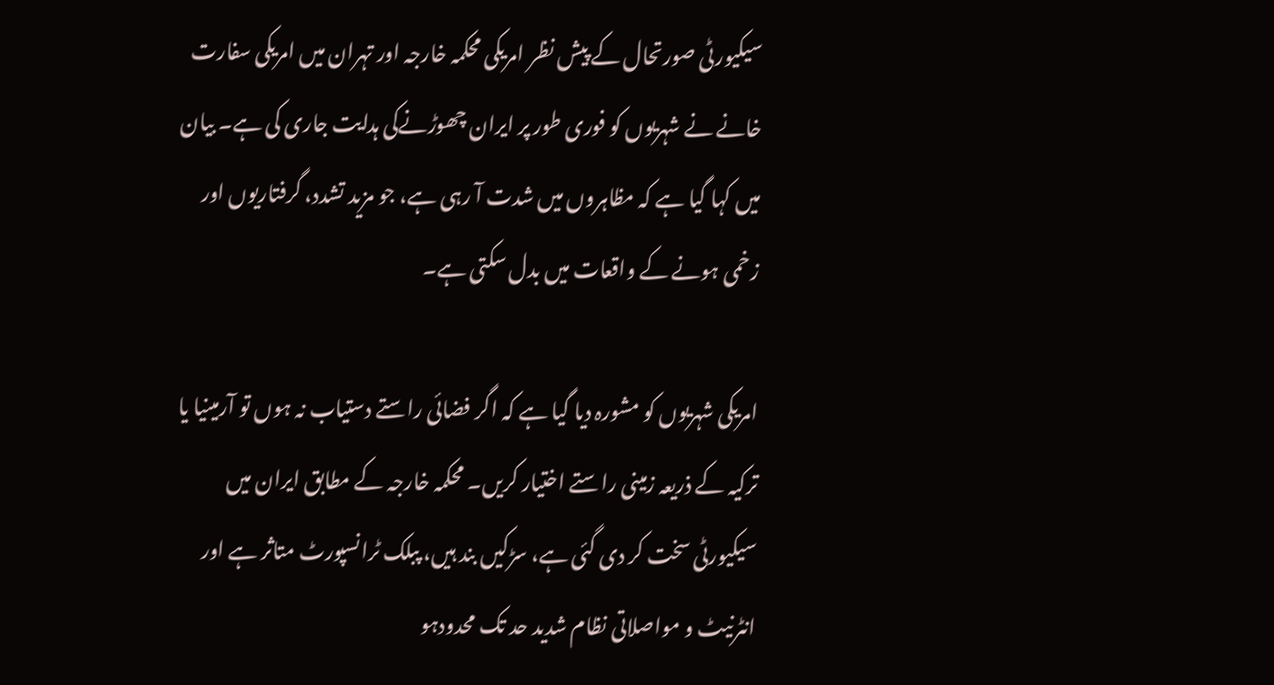سیکیورٹی صورتحال کے پیش نظر امریکی محکمہ خارجہ اور تہران میں امریکی سفارت خانے نے شہریوں کو فوری طور پر ایران چھوڑنےکی ہدایت جاری کی ہے۔ بیان میں کہا گیا ہے کہ مظاہروں میں شدت آ رہی ہے، جو مزید تشدد، گرفتاریوں اور زخمی ہونے کے واقعات میں بدل سکتی ہے۔

امریکی شہریوں کو مشورہ دیا گیا ہے کہ اگر فضائی راستے دستیاب نہ ہوں تو آرمینیا یا ترکیہ کے ذریعہ زمینی راستے اختیار کریں۔ محکمہ خارجہ کے مطابق ایران میں سیکیورٹی سخت کر دی گئی ہے، سڑکیں بند ہیں، پبلک ٹرانسپورٹ متاثر ہے اور انٹرنیٹ و مواصلاتی نظام شدید حد تک محدودہو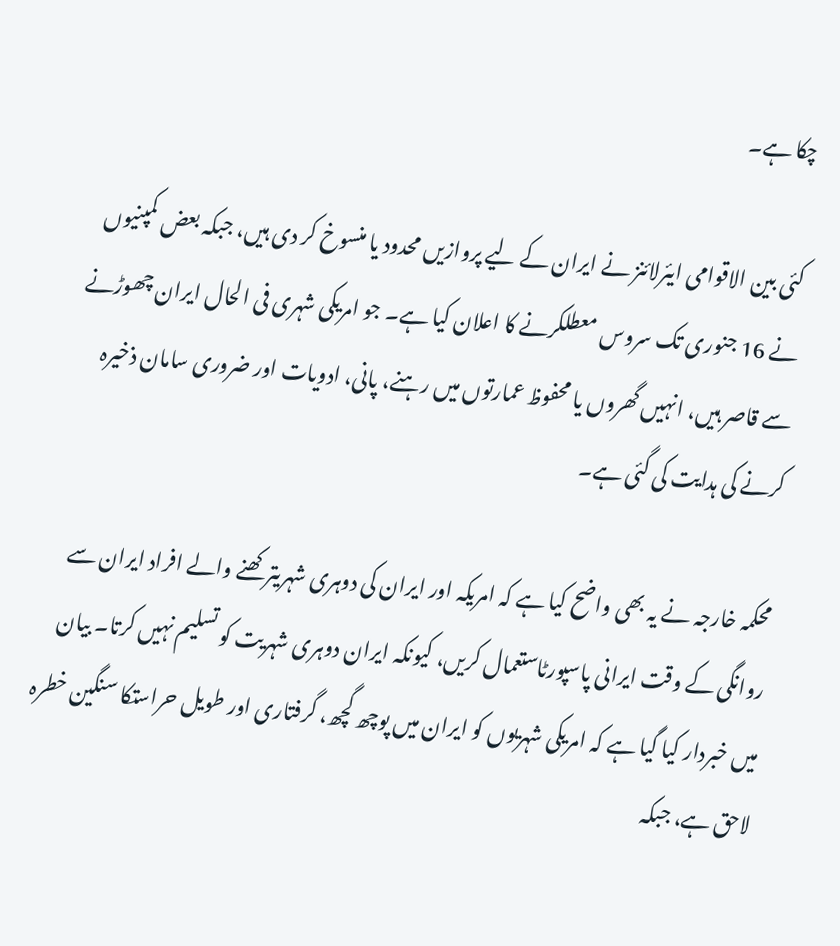چکا ہے۔

کئی بین الاقوامی ایئرلائنز نے ایران کے لیے پروازیں محدود یا منسوخ کر دی ہیں، جبکہ بعض کمپنیوں نے 16 جنوری تک سروس معطلکرنے کا اعلان کیا ہے۔ جو امریکی شہری فی الحال ایران چھوڑنے سے قاصر ہیں، انہیں گھروں یا محفوظ عمارتوں میں رہنے، پانی، ادویات اور ضروری سامان ذخیرہ کرنے کی ہدایت کی گئی ہے۔

محکمہ خارجہ نے یہ بھی واضح کیا ہے کہ امریکہ اور ایران کی دوہری شہریترکھنے والے افراد ایران سے روانگی کے وقت ایرانی پاسپورٹاستعمال کریں، کیونکہ ایران دوہری شہریت کو تسلیم نہیں کرتا۔ بیان میں خبردار کیا گیا ہے کہ امریکی شہریوں کو ایران میں پوچھ گچھ، گرفتاری اور طویل حراستکا سنگین خطرہ لاحق ہے، جبکہ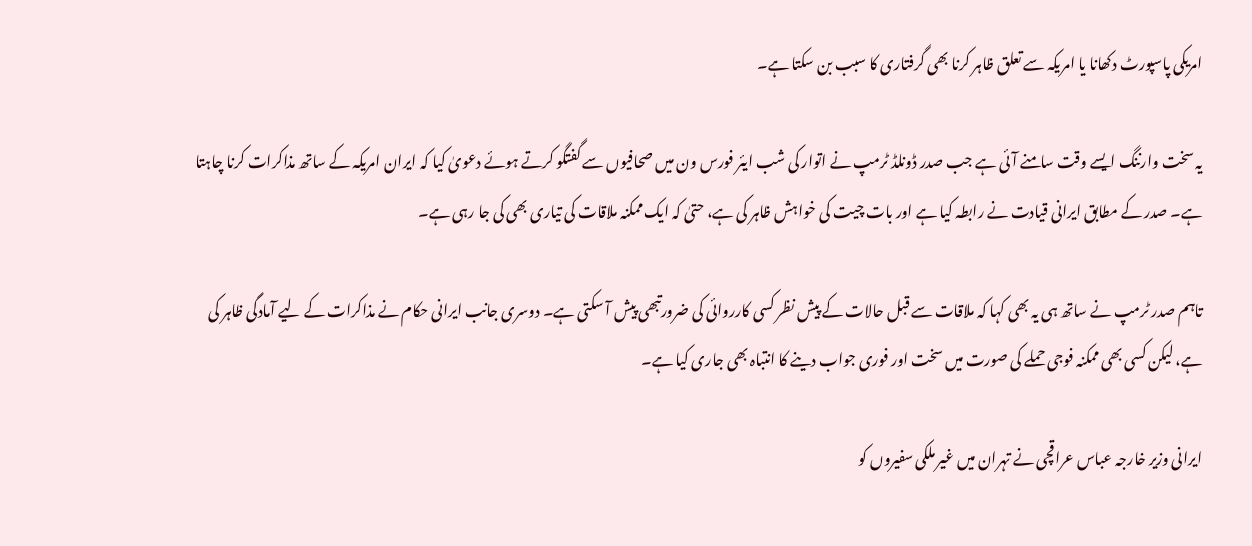امریکی پاسپورٹ دکھانا یا امریکہ سے تعلق ظاہر کرنا بھی گرفتاری کا سبب بن سکتا ہے۔

یہ سخت وارننگ ایسے وقت سامنے آئی ہے جب صدر ڈونلڈ ٹرمپ نے اتوار کی شب ایئر فورس ون میں صحافیوں سے گفتگو کرتے ہوئے دعویٰ کیا کہ ایران امریکہ کے ساتھ مذاکرات کرنا چاہتا ہے۔ صدر کے مطابق ایرانی قیادت نے رابطہ کیا ہے اور بات چیت کی خواہش ظاہر کی ہے، حتیٰ کہ ایک ممکنہ ملاقات کی تیاری بھی کی جا رہی ہے۔

تاہم صدر ٹرمپ نے ساتھ ہی یہ بھی کہا کہ ملاقات سے قبل حالات کے پیش نظر کسی کارروائی کی ضرورتبھی پیش آ سکتی ہے۔ دوسری جانب ایرانی حکام نے مذاکرات کے لیے آمادگی ظاہر کی ہے، لیکن کسی بھی ممکنہ فوجی حملے کی صورت میں سخت اور فوری جواب دینے کا انتباہ بھی جاری کیا ہے۔

ایرانی وزیر خارجہ عباس عراقچی نے تہران میں غیر ملکی سفیروں کو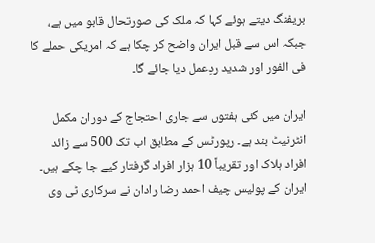بریفنگ دیتے ہوئے کہا کہ ملک کی صورتحال قابو میں ہے، جبکہ اس سے قبل ایران واضح کر چکا ہے کہ امریکی حملے کا فی الفور اور شدید ردِعمل دیا جائے گا۔

ایران میں کئی ہفتوں سے جاری احتجاج کے دوران مکمل انٹرنیٹ بند ہے۔ رپورٹس کے مطابق اب تک 500 سے زائد افراد ہلاک اور تقریباً 10 ہزار افراد گرفتار کیے جا چکے ہیں۔ ایران کے پولیس چیف احمد رضا رادان نے سرکاری ٹی وی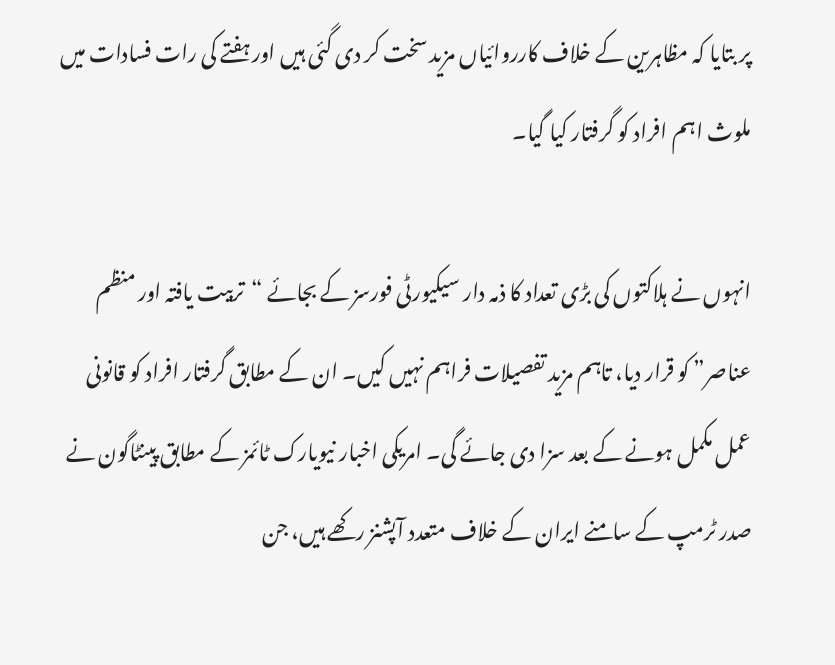پر بتایا کہ مظاہرین کے خلاف کارروائیاں مزید سخت کر دی گئی ہیں اور ہفتے کی رات فسادات میں ملوث اہم افراد کو گرفتار کیا گیا۔

انہوں نے ہلاکتوں کی بڑی تعداد کا ذمہ دار سیکیورٹی فورسز کے بجائے “تربیت یافتہ اور منظم عناصر” کو قرار دیا، تاہم مزید تفصیلات فراہم نہیں کیں۔ ان کے مطابق گرفتار افراد کو قانونی عمل مکمل ہونے کے بعد سزا دی جائے گی۔ امریکی اخبار نیویارک ٹائمز کے مطابق پینٹاگون نے صدر ٹرمپ کے سامنے ایران کے خلاف متعدد آپشنز رکھے ہیں، جن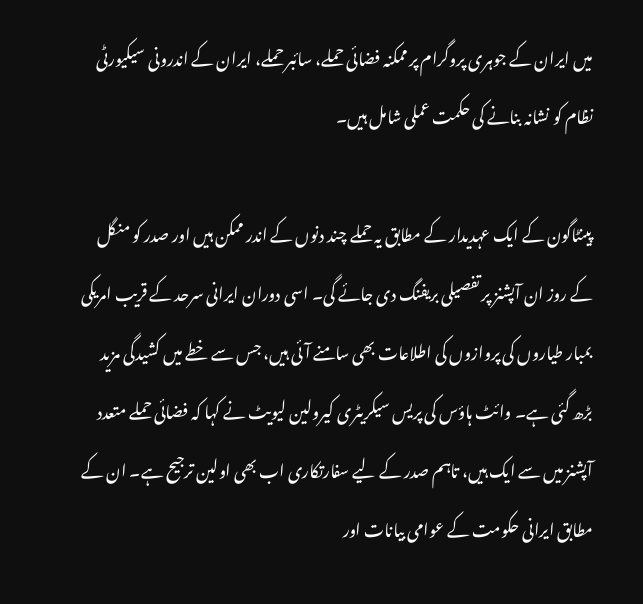میں ایران کے جوہری پروگرام پر ممکنہ فضائی حملے، سائبر حملے، ایران کے اندرونی سیکیورٹی نظام کو نشانہ بنانے کی حکمت عملی شامل ہیں۔

پینٹاگون کے ایک عہدیدار کے مطابق یہ حملے چند دنوں کے اندر ممکن ہیں اور صدر کو منگل کے روز ان آپشنز پر تفصیلی بریفنگ دی جائے گی۔ اسی دوران ایرانی سرحد کے قریب امریکی بمبار طیاروں کی پروازوں کی اطلاعات بھی سامنے آئی ہیں، جس سے خطے میں کشیدگی مزید بڑھ گئی ہے۔ وائٹ ہاؤس کی پریس سیکریٹری کیرولین لیویٹ نے کہا کہ فضائی حملے متعدد آپشنز میں سے ایک ہیں، تاہم صدر کے لیے سفارتکاری اب بھی اولین ترجیح ہے۔ ان کے مطابق ایرانی حکومت کے عوامی بیانات اور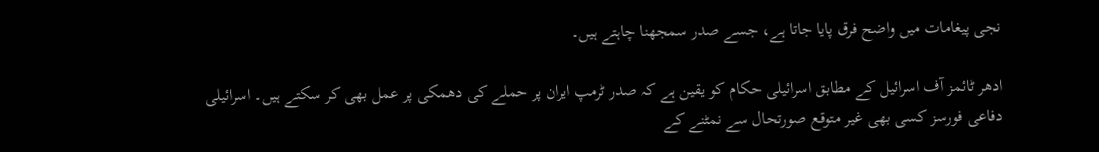نجی پیغامات میں واضح فرق پایا جاتا ہے، جسے صدر سمجھنا چاہتے ہیں۔

ادھر ٹائمز آف اسرائیل کے مطابق اسرائیلی حکام کو یقین ہے کہ صدر ٹرمپ ایران پر حملے کی دھمکی پر عمل بھی کر سکتے ہیں۔ اسرائیلی دفاعی فورسز کسی بھی غیر متوقع صورتحال سے نمٹنے کے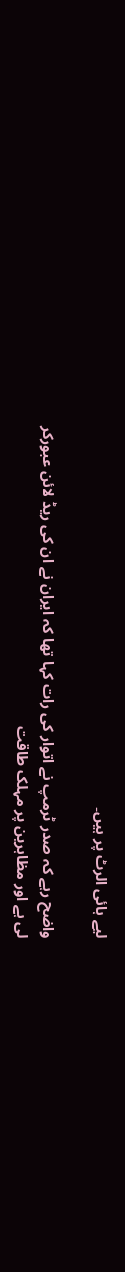لیے ہائی الرٹ پر ہیں۔

واضح رہے کہ صدر ٹرمپ نے اتوار کی رات کہا تھا کہ ایران نے ان کی ریڈ لائن عبورکر لی ہے اور مظاہرین پر مہلک طاقت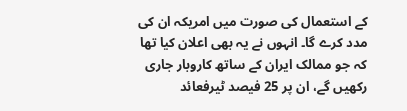کے استعمال کی صورت میں امریکہ ان کی مدد کرے گا۔ انہوں نے یہ بھی اعلان کیا تھا کہ جو ممالک ایران کے ساتھ کاروبار جاری رکھیں گے، ان پر 25 فیصد ٹیرفعائد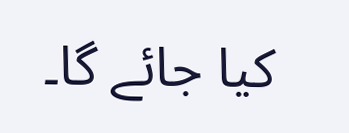کیا جائے گا۔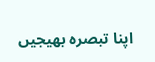اپنا تبصرہ بھیجیں